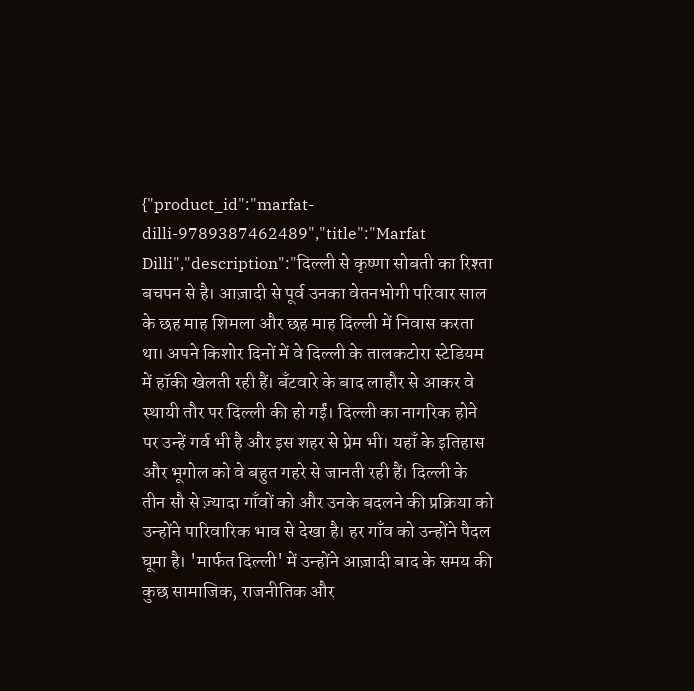{"product_id":"marfat-dilli-9789387462489","title":"Marfat Dilli","description":"दिल्ली से कृष्णा सोबती का रिश्ता बचपन से है। आज़ादी से पूर्व उनका वेतनभोगी परिवार साल के छह माह शिमला और छह माह दिल्ली में निवास करता था। अपने किशोर दिनों में वे दिल्ली के तालकटोरा स्टेडियम में हॉकी खेलती रही हैं। बँटवारे के बाद लाहौर से आकर वे स्थायी तौर पर दिल्ली की हो गईं। दिल्ली का नागरिक होने पर उन्हें गर्व भी है और इस शहर से प्रेम भी। यहाँ के इतिहास और भूगोल को वे बहुत गहरे से जानती रही हैं। दिल्ली के तीन सौ से ज़्यादा गाँवों को और उनके बदलने की प्रक्रिया को उन्होंने पारिवारिक भाव से देखा है। हर गाँव को उन्होंने पैदल घूमा है। 'मार्फत दिल्ली' में उन्होंने आज़ादी बाद के समय की कुछ सामाजिक, राजनीतिक और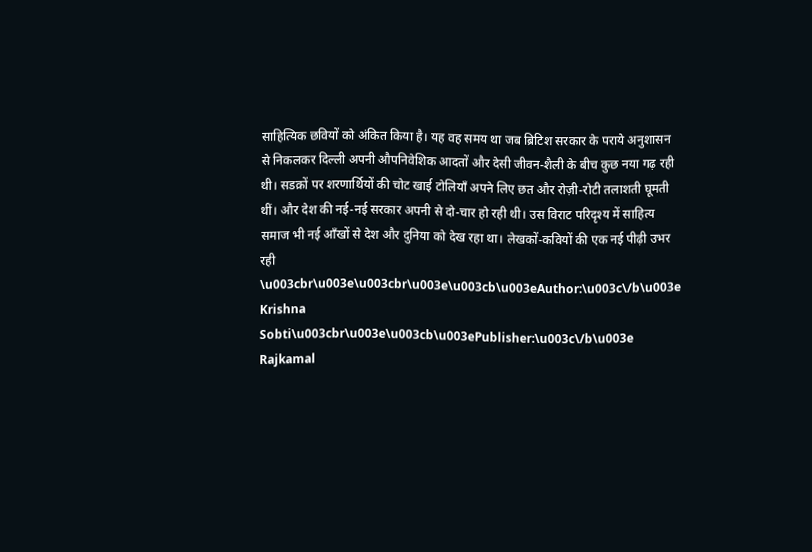साहित्यिक छवियों को अंकित किया है। यह वह समय था जब ब्रिटिश सरकार के पराये अनुशासन से निकलकर दिल्ली अपनी औपनिवेशिक आदतों और देसी जीवन-शैली के बीच कुछ नया गढ़ रही थी। सडक़ों पर शरणार्थियों की चोट खाई टोलियाँ अपने लिए छत और रोज़ी-रोटी तलाशती घूमती थीं। और देश की नई-नई सरकार अपनी से दो-चार हो रही थी। उस विराट परिदृश्य में साहित्य समाज भी नई आँखों से देश और दुनिया को देख रहा था। लेखकों-कवियों की एक नई पीढ़ी उभर रही \u003cbr\u003e\u003cbr\u003e\u003cb\u003eAuthor:\u003c\/b\u003e Krishna Sobti\u003cbr\u003e\u003cb\u003ePublisher:\u003c\/b\u003e Rajkamal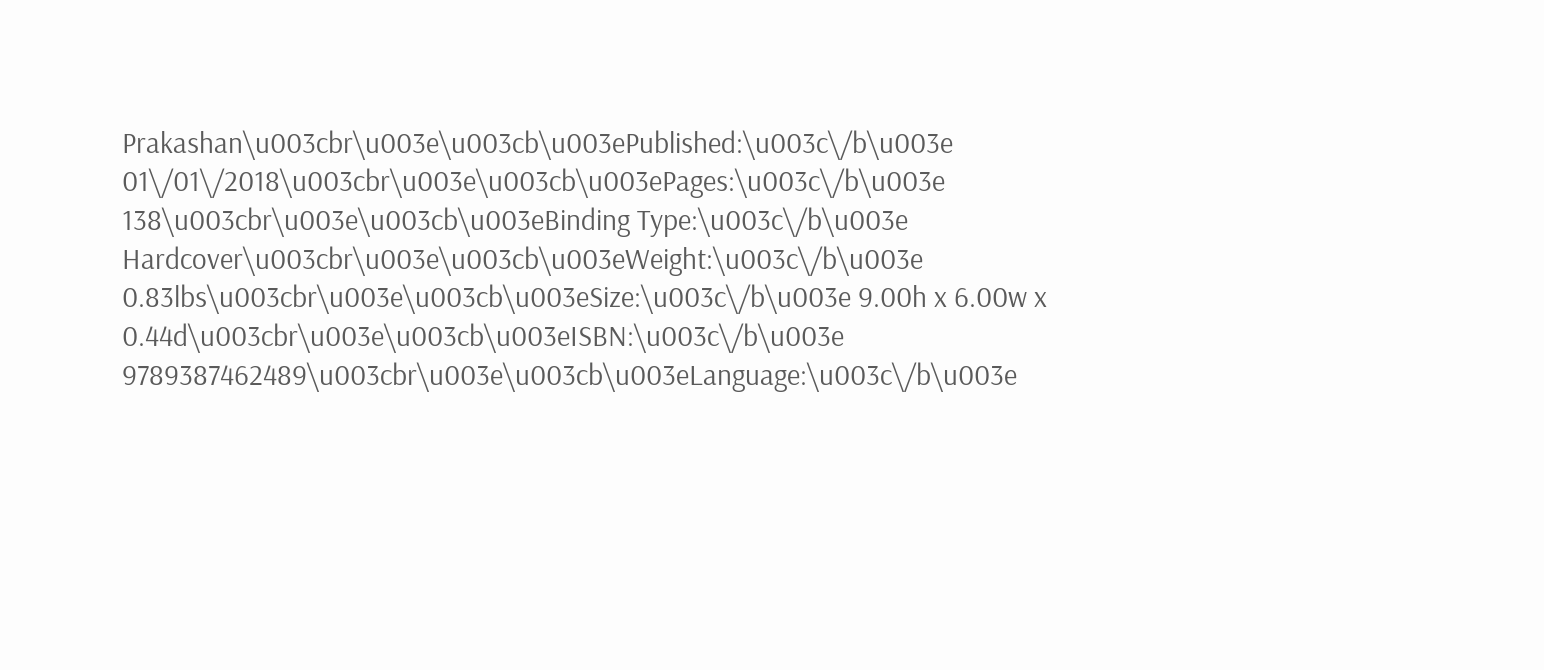Prakashan\u003cbr\u003e\u003cb\u003ePublished:\u003c\/b\u003e 01\/01\/2018\u003cbr\u003e\u003cb\u003ePages:\u003c\/b\u003e 138\u003cbr\u003e\u003cb\u003eBinding Type:\u003c\/b\u003e Hardcover\u003cbr\u003e\u003cb\u003eWeight:\u003c\/b\u003e 0.83lbs\u003cbr\u003e\u003cb\u003eSize:\u003c\/b\u003e 9.00h x 6.00w x 0.44d\u003cbr\u003e\u003cb\u003eISBN:\u003c\/b\u003e 9789387462489\u003cbr\u003e\u003cb\u003eLanguage:\u003c\/b\u003e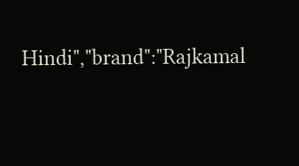Hindi","brand":"Rajkamal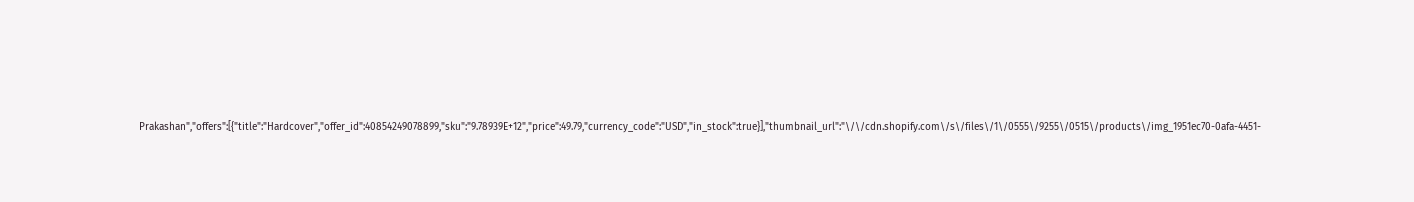Prakashan","offers":[{"title":"Hardcover","offer_id":40854249078899,"sku":"9.78939E+12","price":49.79,"currency_code":"USD","in_stock":true}],"thumbnail_url":"\/\/cdn.shopify.com\/s\/files\/1\/0555\/9255\/0515\/products\/img_1951ec70-0afa-4451-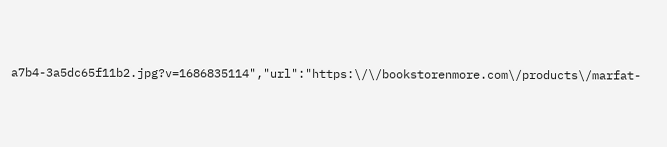a7b4-3a5dc65f11b2.jpg?v=1686835114","url":"https:\/\/bookstorenmore.com\/products\/marfat-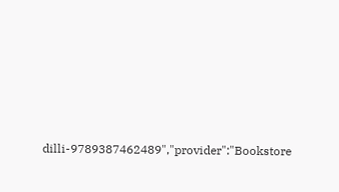dilli-9789387462489","provider":"Bookstore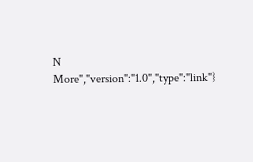N More","version":"1.0","type":"link"}